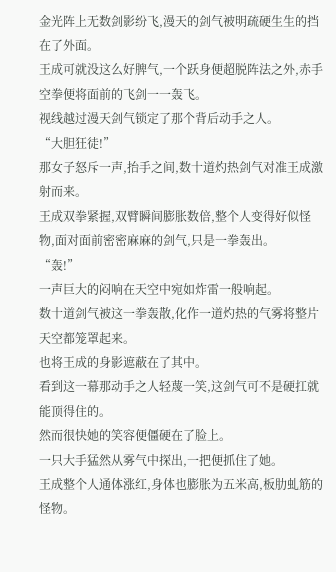金光阵上无数剑影纷飞,漫天的剑气被明疏硬生生的挡在了外面。
王成可就没这么好脾气,一个跃身便超脱阵法之外,赤手空拳便将面前的飞剑一一轰飞。
视线越过漫天剑气锁定了那个背后动手之人。
“大胆狂徒!”
那女子怒斥一声,抬手之间,数十道灼热剑气对准王成激射而来。
王成双拳紧握,双臂瞬间膨胀数倍,整个人变得好似怪物,面对面前密密麻麻的剑气,只是一拳轰出。
“轰!”
一声巨大的闷响在天空中宛如炸雷一般响起。
数十道剑气被这一拳轰散,化作一道灼热的气雾将整片天空都笼罩起来。
也将王成的身影遮蔽在了其中。
看到这一幕那动手之人轻蔑一笑,这剑气可不是硬扛就能顶得住的。
然而很快她的笑容便僵硬在了脸上。
一只大手猛然从雾气中探出,一把便抓住了她。
王成整个人通体涨红,身体也膨胀为五米高,板肋虬筋的怪物。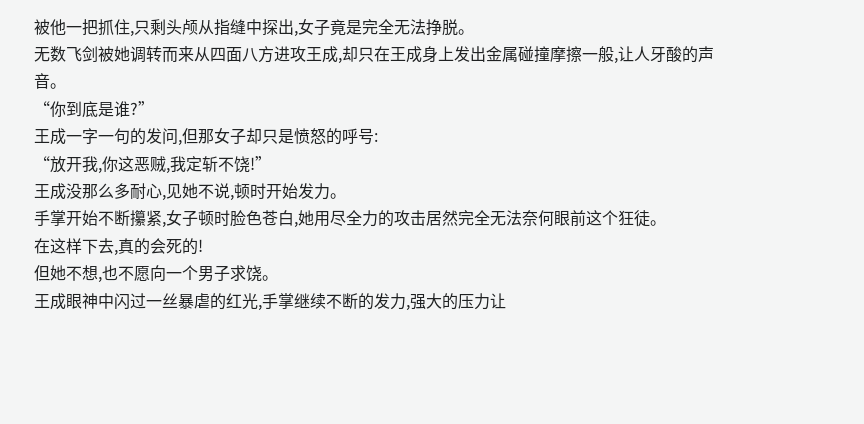被他一把抓住,只剩头颅从指缝中探出,女子竟是完全无法挣脱。
无数飞剑被她调转而来从四面八方进攻王成,却只在王成身上发出金属碰撞摩擦一般,让人牙酸的声音。
“你到底是谁?”
王成一字一句的发问,但那女子却只是愤怒的呼号:
“放开我,你这恶贼,我定斩不饶!”
王成没那么多耐心,见她不说,顿时开始发力。
手掌开始不断攥紧,女子顿时脸色苍白,她用尽全力的攻击居然完全无法奈何眼前这个狂徒。
在这样下去,真的会死的!
但她不想,也不愿向一个男子求饶。
王成眼神中闪过一丝暴虐的红光,手掌继续不断的发力,强大的压力让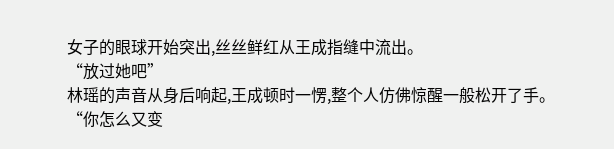女子的眼球开始突出,丝丝鲜红从王成指缝中流出。
“放过她吧”
林瑶的声音从身后响起,王成顿时一愣,整个人仿佛惊醒一般松开了手。
“你怎么又变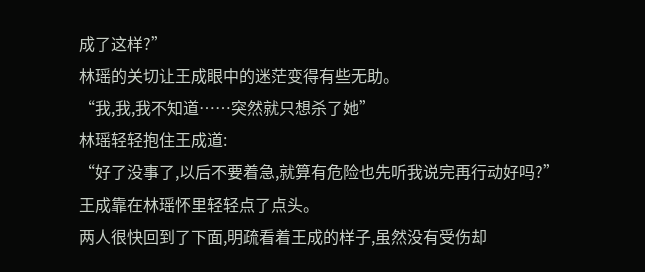成了这样?”
林瑶的关切让王成眼中的迷茫变得有些无助。
“我,我,我不知道……突然就只想杀了她”
林瑶轻轻抱住王成道:
“好了没事了,以后不要着急,就算有危险也先听我说完再行动好吗?”
王成靠在林瑶怀里轻轻点了点头。
两人很快回到了下面,明疏看着王成的样子,虽然没有受伤却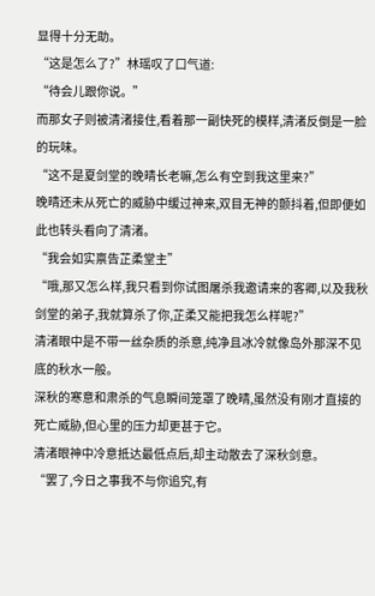显得十分无助。
“这是怎么了?”林瑶叹了口气道:
“待会儿跟你说。”
而那女子则被清渚接住,看着那一副快死的模样,清渚反倒是一脸的玩味。
“这不是夏剑堂的晚晴长老嘛,怎么有空到我这里来?”
晚晴还未从死亡的威胁中缓过神来,双目无神的颤抖着,但即便如此也转头看向了清渚。
“我会如实禀告芷柔堂主”
“哦,那又怎么样,我只看到你试图屠杀我邀请来的客卿,以及我秋剑堂的弟子,我就算杀了你,芷柔又能把我怎么样呢?”
清渚眼中是不带一丝杂质的杀意,纯净且冰冷就像岛外那深不见底的秋水一般。
深秋的寒意和肃杀的气息瞬间笼罩了晚晴,虽然没有刚才直接的死亡威胁,但心里的压力却更甚于它。
清渚眼神中冷意抵达最低点后,却主动散去了深秋剑意。
“罢了,今日之事我不与你追究,有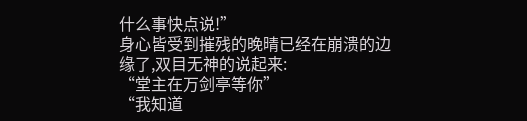什么事快点说!”
身心皆受到摧残的晚晴已经在崩溃的边缘了,双目无神的说起来:
“堂主在万剑亭等你”
“我知道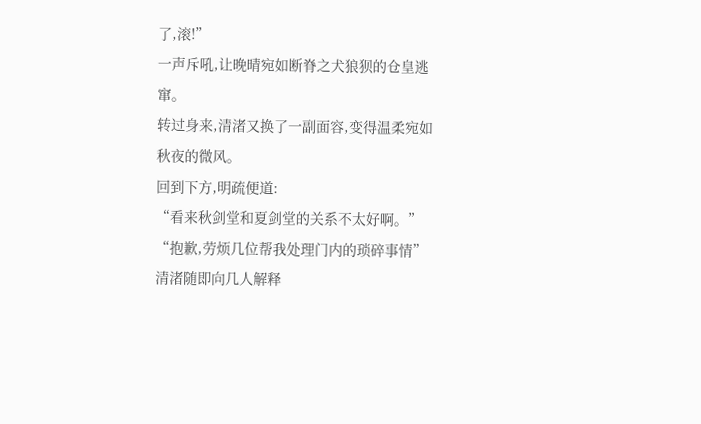了,滚!”
一声斥吼,让晚晴宛如断脊之犬狼狈的仓皇逃窜。
转过身来,清渚又换了一副面容,变得温柔宛如秋夜的微风。
回到下方,明疏便道:
“看来秋剑堂和夏剑堂的关系不太好啊。”
“抱歉,劳烦几位帮我处理门内的琐碎事情”
清渚随即向几人解释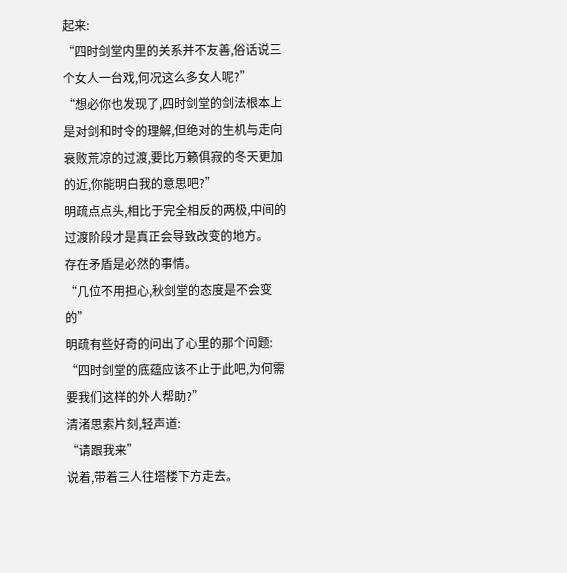起来:
“四时剑堂内里的关系并不友善,俗话说三个女人一台戏,何况这么多女人呢?”
“想必你也发现了,四时剑堂的剑法根本上是对剑和时令的理解,但绝对的生机与走向衰败荒凉的过渡,要比万籁俱寂的冬天更加的近,你能明白我的意思吧?”
明疏点点头,相比于完全相反的两极,中间的过渡阶段才是真正会导致改变的地方。
存在矛盾是必然的事情。
“几位不用担心,秋剑堂的态度是不会变的”
明疏有些好奇的问出了心里的那个问题:
“四时剑堂的底蕴应该不止于此吧,为何需要我们这样的外人帮助?”
清渚思索片刻,轻声道:
“请跟我来”
说着,带着三人往塔楼下方走去。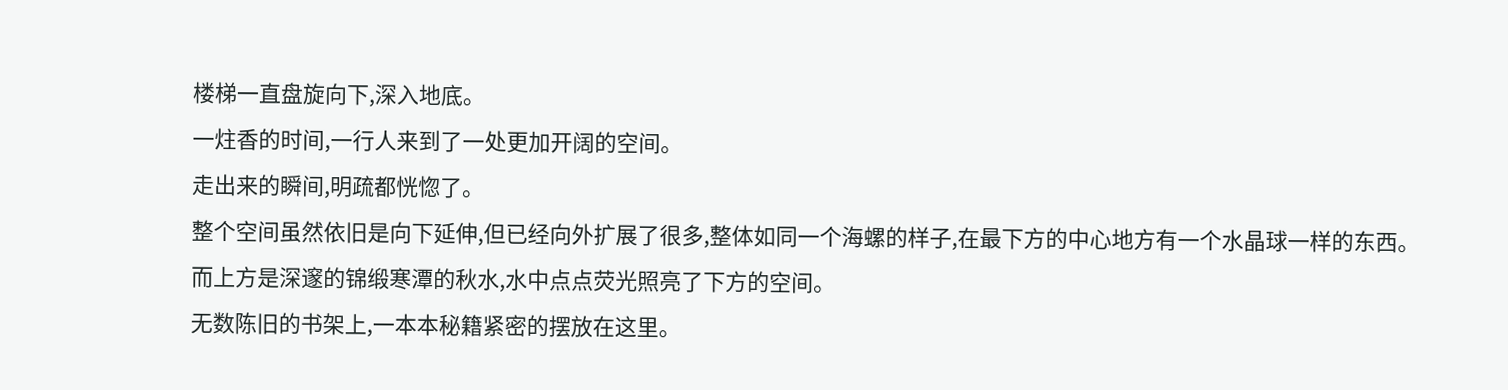楼梯一直盘旋向下,深入地底。
一炷香的时间,一行人来到了一处更加开阔的空间。
走出来的瞬间,明疏都恍惚了。
整个空间虽然依旧是向下延伸,但已经向外扩展了很多,整体如同一个海螺的样子,在最下方的中心地方有一个水晶球一样的东西。
而上方是深邃的锦缎寒潭的秋水,水中点点荧光照亮了下方的空间。
无数陈旧的书架上,一本本秘籍紧密的摆放在这里。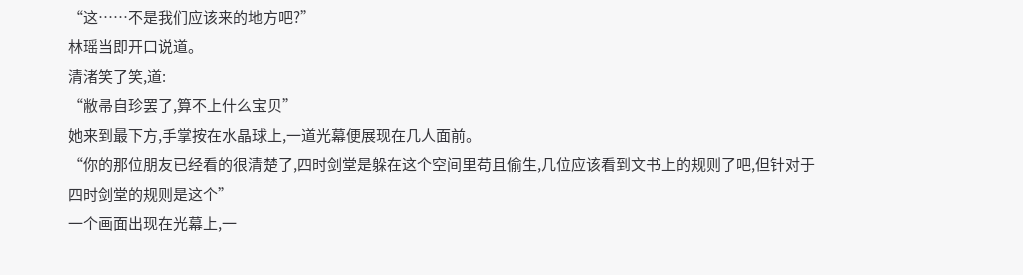“这……不是我们应该来的地方吧?”
林瑶当即开口说道。
清渚笑了笑,道:
“敝帚自珍罢了,算不上什么宝贝”
她来到最下方,手掌按在水晶球上,一道光幕便展现在几人面前。
“你的那位朋友已经看的很清楚了,四时剑堂是躲在这个空间里苟且偷生,几位应该看到文书上的规则了吧,但针对于四时剑堂的规则是这个”
一个画面出现在光幕上,一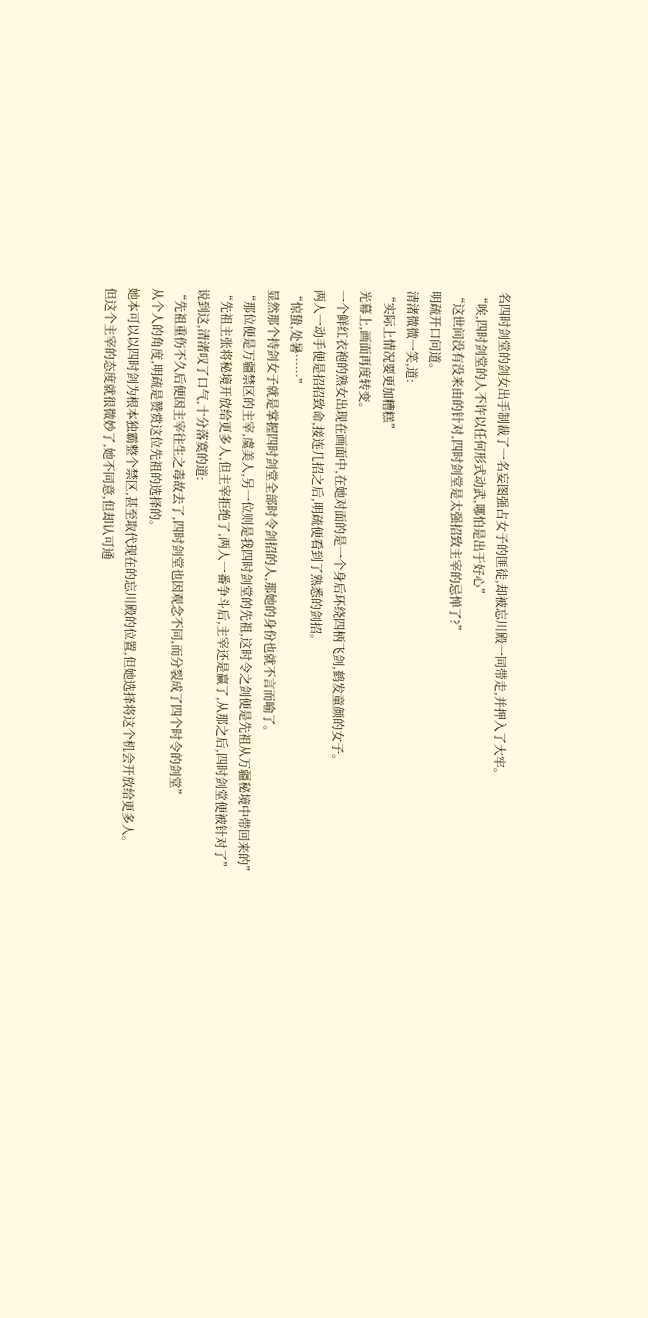名四时剑堂的剑女出手制裁了一名妄图强占女子的匪徒,却被忘川殿一同带走,并押入了大牢。
“唉,四时剑堂的人不许以任何形式动武,哪怕是出于好心”
“这世间没有没来由的针对,四时剑堂是太强招致主宰的忌惮了?”
明疏开口问道。
清渚微微一笑,道:
“实际上情况要更加糟糕”
光幕上,画面再度转变。
一个鲜红衣袍的熟女出现在画面中,在她对面的是一个身后环绕四柄飞剑,鹤发童颜的女子。
两人一动手便是招招致命,接连几招之后,明疏便看到了熟悉的剑招。
“惊蛰,处暑……”
显然那个持剑女子就是掌握四时剑堂全部时令剑招的人,那她的身份也就不言而喻了。
“那位便是万疆禁区的主宰,虞美人,另一位则是我四时剑堂的先祖,这时令之剑便是先祖从万疆秘境中带回来的”
“先祖主张将秘境开放给更多人,但主宰拒绝了,两人一番争斗后,主宰还是赢了,从那之后,四时剑堂便被针对了”
说到这,清渚叹了口气,十分落寞的道:
“先祖重伤不久后便因主宰往生之毒故去了,四时剑堂也因观念不同,而分裂成了四个时令的剑堂”
从个人的角度,明疏是赞赏这位先祖的选择的。
她本可以以四时剑为根本独霸整个禁区,甚至取代现在的忘川殿的位置,但她选择将这个机会开放给更多人。
但这个主宰的态度就很微妙了,她不同意,但却认可通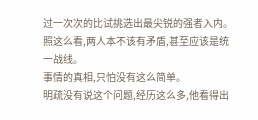过一次次的比试挑选出最尖锐的强者入内。
照这么看,两人本不该有矛盾,甚至应该是统一战线。
事情的真相,只怕没有这么简单。
明疏没有说这个问题,经历这么多,他看得出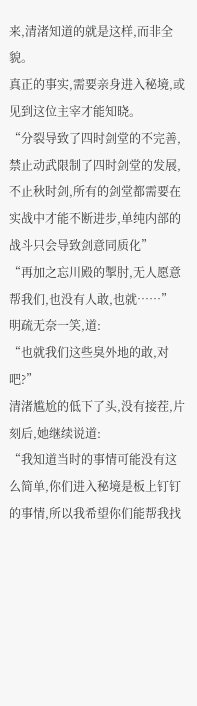来,清渚知道的就是这样,而非全貌。
真正的事实,需要亲身进入秘境,或见到这位主宰才能知晓。
“分裂导致了四时剑堂的不完善,禁止动武限制了四时剑堂的发展,不止秋时剑,所有的剑堂都需要在实战中才能不断进步,单纯内部的战斗只会导致剑意同质化”
“再加之忘川殿的掣肘,无人愿意帮我们,也没有人敢,也就……”
明疏无奈一笑,道:
“也就我们这些臭外地的敢,对吧?”
清渚尴尬的低下了头,没有接茬,片刻后,她继续说道:
“我知道当时的事情可能没有这么简单,你们进入秘境是板上钉钉的事情,所以我希望你们能帮我找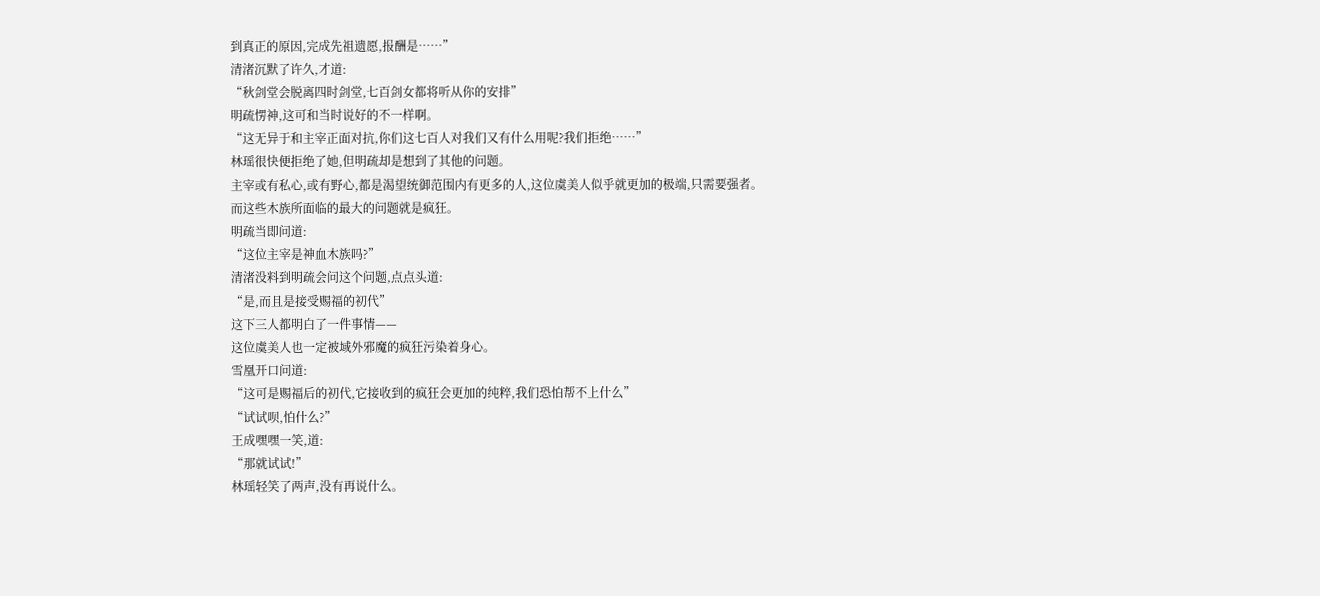到真正的原因,完成先祖遗愿,报酬是……”
清渚沉默了许久,才道:
“秋剑堂会脱离四时剑堂,七百剑女都将听从你的安排”
明疏愣神,这可和当时说好的不一样啊。
“这无异于和主宰正面对抗,你们这七百人对我们又有什么用呢?我们拒绝……”
林瑶很快便拒绝了她,但明疏却是想到了其他的问题。
主宰或有私心,或有野心,都是渴望统御范围内有更多的人,这位虞美人似乎就更加的极端,只需要强者。
而这些木族所面临的最大的问题就是疯狂。
明疏当即问道:
“这位主宰是神血木族吗?”
清渚没料到明疏会问这个问题,点点头道:
“是,而且是接受赐福的初代”
这下三人都明白了一件事情——
这位虞美人也一定被域外邪魔的疯狂污染着身心。
雪凰开口问道:
“这可是赐福后的初代,它接收到的疯狂会更加的纯粹,我们恐怕帮不上什么”
“试试呗,怕什么?”
王成嘿嘿一笑,道:
“那就试试!”
林瑶轻笑了两声,没有再说什么。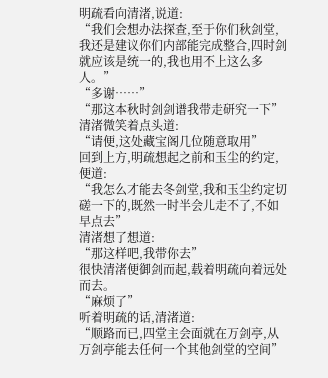明疏看向清渚,说道:
“我们会想办法探查,至于你们秋剑堂,我还是建议你们内部能完成整合,四时剑就应该是统一的,我也用不上这么多人。”
“多谢……”
“那这本秋时剑剑谱我带走研究一下”
清渚微笑着点头道:
“请便,这处藏宝阁几位随意取用”
回到上方,明疏想起之前和玉尘的约定,便道:
“我怎么才能去冬剑堂,我和玉尘约定切磋一下的,既然一时半会儿走不了,不如早点去”
清渚想了想道:
“那这样吧,我带你去”
很快清渚便御剑而起,载着明疏向着远处而去。
“麻烦了”
听着明疏的话,清渚道:
“顺路而已,四堂主会面就在万剑亭,从万剑亭能去任何一个其他剑堂的空间”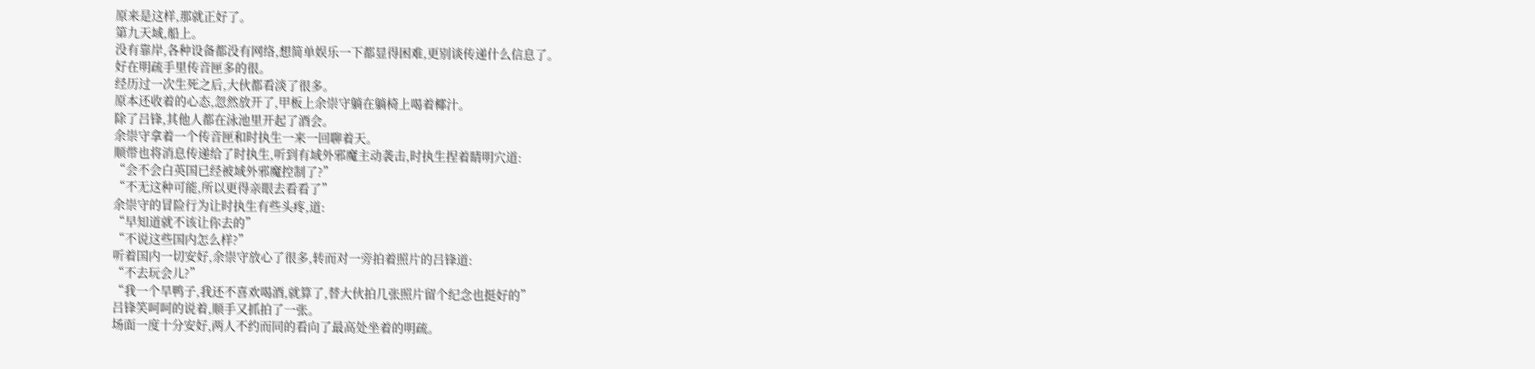原来是这样,那就正好了。
第九天域,船上。
没有靠岸,各种设备都没有网络,想简单娱乐一下都显得困难,更别谈传递什么信息了。
好在明疏手里传音匣多的很。
经历过一次生死之后,大伙都看淡了很多。
原本还收着的心态,忽然放开了,甲板上余崇守躺在躺椅上喝着椰汁。
除了吕锋,其他人都在泳池里开起了酒会。
余崇守拿着一个传音匣和时执生一来一回聊着天。
顺带也将消息传递给了时执生,听到有域外邪魔主动袭击,时执生捏着睛明穴道:
“会不会白英国已经被域外邪魔控制了?”
“不无这种可能,所以更得亲眼去看看了”
余崇守的冒险行为让时执生有些头疼,道:
“早知道就不该让你去的”
“不说这些国内怎么样?”
听着国内一切安好,余崇守放心了很多,转而对一旁拍着照片的吕锋道:
“不去玩会儿?”
“我一个旱鸭子,我还不喜欢喝酒,就算了,替大伙拍几张照片留个纪念也挺好的”
吕锋笑呵呵的说着,顺手又抓拍了一张。
场面一度十分安好,两人不约而同的看向了最高处坐着的明疏。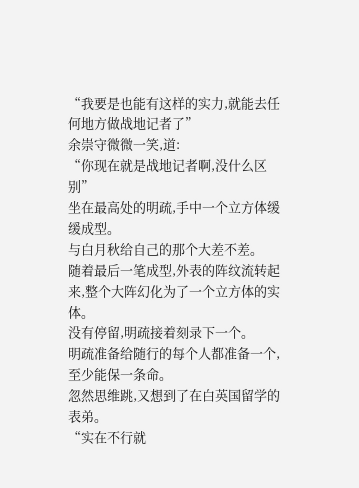“我要是也能有这样的实力,就能去任何地方做战地记者了”
余崇守微微一笑,道:
“你现在就是战地记者啊,没什么区别”
坐在最高处的明疏,手中一个立方体缓缓成型。
与白月秋给自己的那个大差不差。
随着最后一笔成型,外表的阵纹流转起来,整个大阵幻化为了一个立方体的实体。
没有停留,明疏接着刻录下一个。
明疏准备给随行的每个人都准备一个,至少能保一条命。
忽然思维跳,又想到了在白英国留学的表弟。
“实在不行就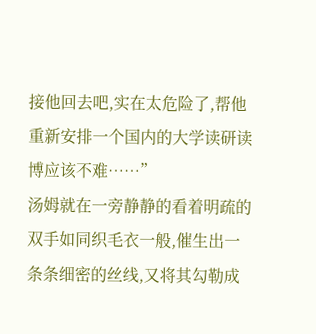接他回去吧,实在太危险了,帮他重新安排一个国内的大学读研读博应该不难……”
汤姆就在一旁静静的看着明疏的双手如同织毛衣一般,催生出一条条细密的丝线,又将其勾勒成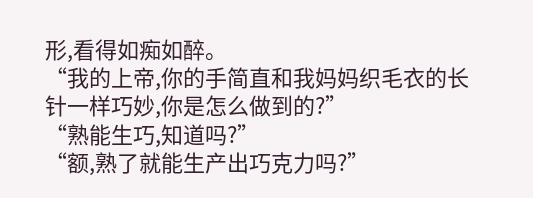形,看得如痴如醉。
“我的上帝,你的手简直和我妈妈织毛衣的长针一样巧妙,你是怎么做到的?”
“熟能生巧,知道吗?”
“额,熟了就能生产出巧克力吗?”